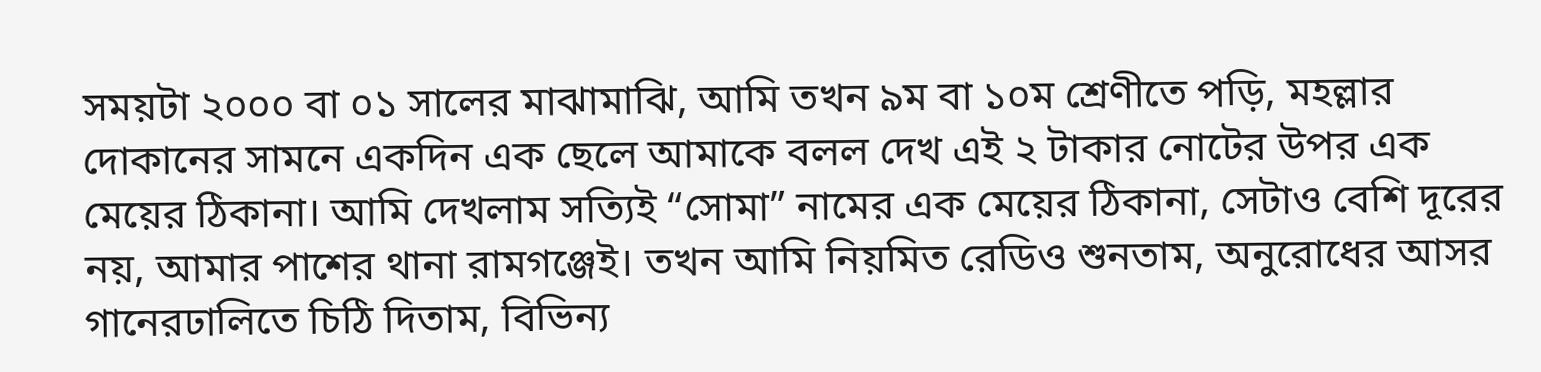সময়টা ২০০০ বা ০১ সালের মাঝামাঝি, আমি তখন ৯ম বা ১০ম শ্রেণীতে পড়ি, মহল্লার দোকানের সামনে একদিন এক ছেলে আমাকে বলল দেখ এই ২ টাকার নোটের উপর এক মেয়ের ঠিকানা। আমি দেখলাম সত্যিই “সোমা” নামের এক মেয়ের ঠিকানা, সেটাও বেশি দূরের নয়, আমার পাশের থানা রামগঞ্জেই। তখন আমি নিয়মিত রেডিও শুনতাম, অনুরোধের আসর গানেরঢালিতে চিঠি দিতাম, বিভিন্য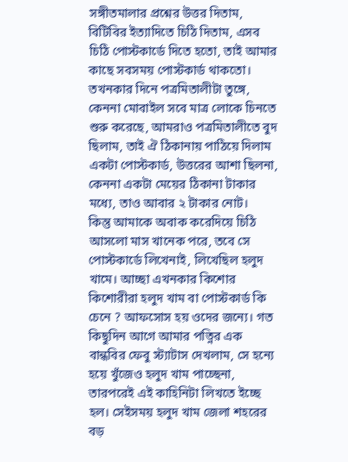সঙ্গীতমালার প্রশ্নের উত্তর দিতাম, বিটিবির ইত্যাদিতে চিঠি দিতাম, এসব চিঠি পোস্টকার্ডে দিতে হতো, তাই আমার কাছে সবসময় পোস্টকার্ড থাকতো।
তখনকার দিনে পত্রমিতালীটা তুঙ্গে, কেননা মোবাইল সবে মাত্র লোকে চিনতে শুরু করেছে, আমরাও পত্রমিতালীতে বুদ ছিলাম, তাই ঐ ঠিকানায় পাঠিয়ে দিলাম একটা পোস্টকার্ড, উত্তরের আশা ছিলনা, কেননা একটা মেয়ের ঠিকানা টাকার মধ্যে, তাও আবার ২ টাকার নোট।
কিন্তু আমাকে অবাক করেদিয়ে চিঠি আসলো মাস খানেক পরে, তবে সে পোস্টকার্ডে লিখেনাই, লিখেছিল হলুদ খামে। আচ্ছা এখনকার কিশোর কিশোরীরা হলুদ খাম বা পোস্টকার্ড কি চেনে ? আফসোস হয় ওদের জন্যে। গত কিছুদিন আগে আমার পত্নির এক বান্ধবির ফেবু স্ট্যাটাস দেখলাম, সে হন্যে হয়ে খুঁজেও হলুদ খাম পাচ্ছেনা, তারপরেই এই কাহিনিটা লিখতে ইচ্ছে হল। সেইসময় হলুদ খাম জেলা শহরের বড়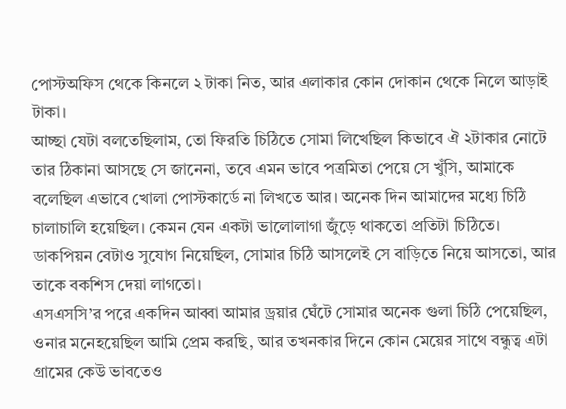পোস্টঅফিস থেকে কিনলে ২ টাকা নিত, আর এলাকার কোন দোকান থেকে নিলে আড়াই টাকা।
আচ্ছা যেটা বলতেছিলাম, তো ফিরতি চিঠিতে সোমা লিখেছিল কিভাবে ঐ ২টাকার নোটে তার ঠিকানা আসছে সে জানেনা, তবে এমন ভাবে পত্রমিতা পেয়ে সে খুঁসি, আমাকে বলেছিল এভাবে খোলা পোস্টকার্ডে না লিখতে আর। অনেক দিন আমাদের মধ্যে চিঠি চালাচালি হয়েছিল। কেমন যেন একটা ভালোলাগা জুঁড়ে থাকতো প্রতিটা চিঠিতে। ডাকপিয়ন বেটাও সুযোগ নিয়েছিল, সোমার চিঠি আসলেই সে বাড়িতে নিয়ে আসতো, আর তাকে বকশিস দেয়া লাগতো।
এসএসসি’র পরে একদিন আব্বা আমার ড্রয়ার ঘেঁটে সোমার অনেক গুলা চিঠি পেয়েছিল, ওনার মনেহয়েছিল আমি প্রেম করছি, আর তখনকার দিনে কোন মেয়ের সাথে বন্ধুত্ব এটা গ্রামের কেউ ভাবতেও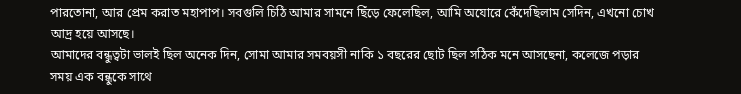পারতোনা, আর প্রেম করাত মহাপাপ। সবগুলি চিঠি আমার সামনে ছিঁড়ে ফেলেছিল, আমি অযোরে কেঁদেছিলাম সেদিন, এখনো চোখ আদ্র হয়ে আসছে।
আমাদের বন্ধুত্বটা ভালই ছিল অনেক দিন, সোমা আমার সমবয়সী নাকি ১ বছরের ছোট ছিল সঠিক মনে আসছেনা, কলেজে পড়ার সময় এক বন্ধুকে সাথে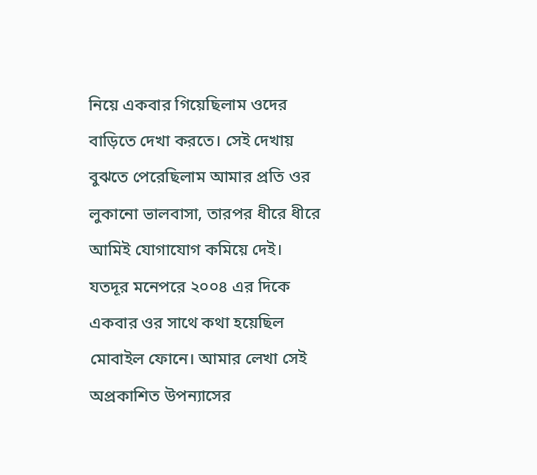নিয়ে একবার গিয়েছিলাম ওদের বাড়িতে দেখা করতে। সেই দেখায় বুঝতে পেরেছিলাম আমার প্রতি ওর লুকানো ভালবাসা, তারপর ধীরে ধীরে আমিই যোগাযোগ কমিয়ে দেই। যতদূর মনেপরে ২০০৪ এর দিকে একবার ওর সাথে কথা হয়েছিল মোবাইল ফোনে। আমার লেখা সেই অপ্রকাশিত উপন্যাসের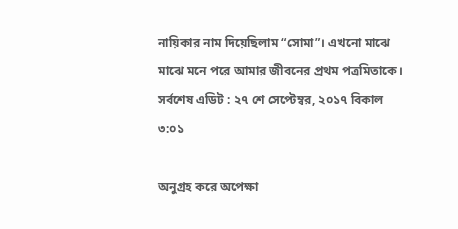নায়িকার নাম দিয়েছিলাম “সোমা”। এখনো মাঝে মাঝে মনে পরে আমার জীবনের প্রথম পত্রমিতাকে।
সর্বশেষ এডিট : ২৭ শে সেপ্টেম্বর, ২০১৭ বিকাল ৩:০১

অনুগ্রহ করে অপেক্ষা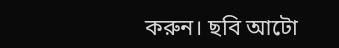করুন। ছবি আটো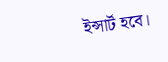ইন্সার্ট হবে।